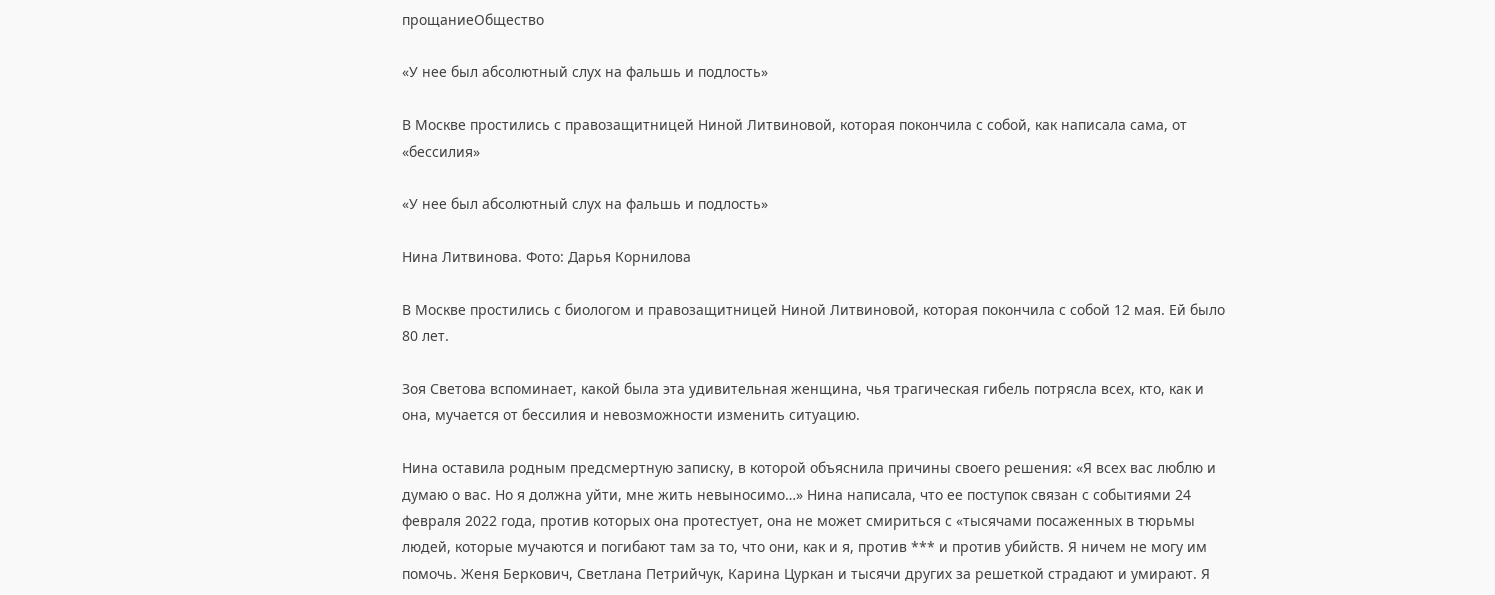прощаниеОбщество

«У нее был абсолютный слух на фальшь и подлость»

В Москве простились с правозащитницей Ниной Литвиновой, которая покончила с собой, как написала сама, от «бессилия»

«У нее был абсолютный слух на фальшь и подлость»

Нина Литвинова. Фото: Дарья Корнилова

В Москве простились с биологом и правозащитницей Ниной Литвиновой, которая покончила с собой 12 мая. Ей было 80 лет.

Зоя Светова вспоминает, какой была эта удивительная женщина, чья трагическая гибель потрясла всех, кто, как и она, мучается от бессилия и невозможности изменить ситуацию.

Нина оставила родным предсмертную записку, в которой объяснила причины своего решения: «Я всех вас люблю и думаю о вас. Но я должна уйти, мне жить невыносимо…» Нина написала, что ее поступок связан с событиями 24 февраля 2022 года, против которых она протестует, она не может смириться с «тысячами посаженных в тюрьмы людей, которые мучаются и погибают там за то, что они, как и я, против *** и против убийств. Я ничем не могу им помочь. Женя Беркович, Светлана Петрийчук, Карина Цуркан и тысячи других за решеткой страдают и умирают. Я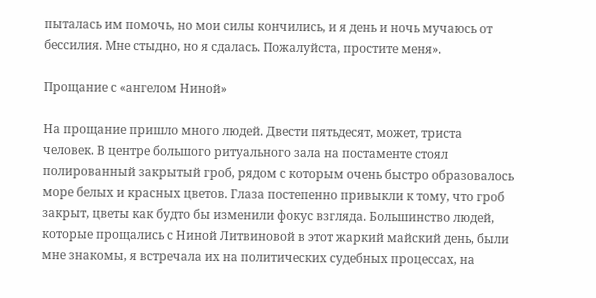пыталась им помочь, но мои силы кончились, и я день и ночь мучаюсь от бессилия. Мне стыдно, но я сдалась. Пожалуйста, простите меня».

Прощание с «ангелом Ниной»

На прощание пришло много людей. Двести пятьдесят, может, триста человек. В центре большого ритуального зала на постаменте стоял полированный закрытый гроб, рядом с которым очень быстро образовалось море белых и красных цветов. Глаза постепенно привыкли к тому, что гроб закрыт, цветы как будто бы изменили фокус взгляда. Большинство людей, которые прощались с Ниной Литвиновой в этот жаркий майский день, были мне знакомы, я встречала их на политических судебных процессах, на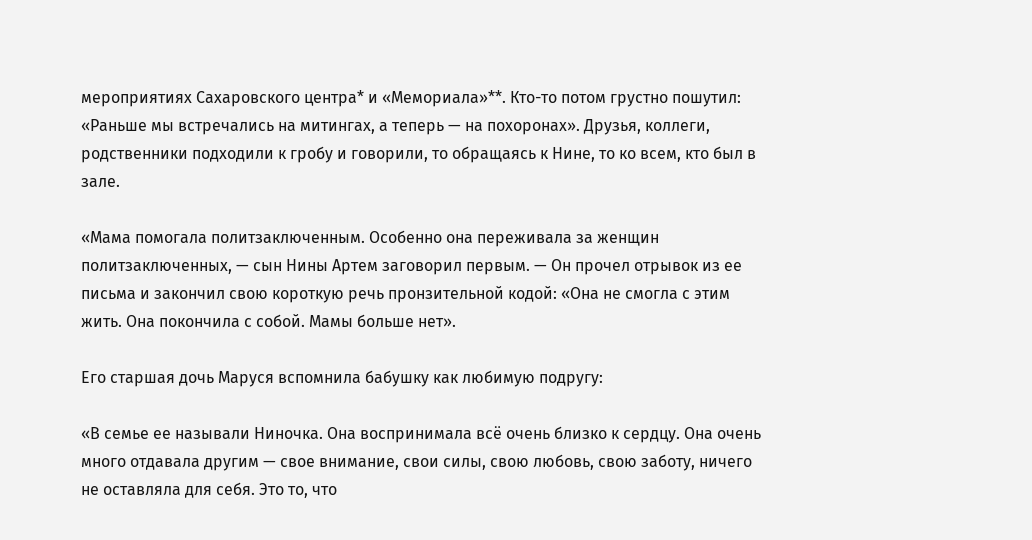мероприятиях Сахаровского центра* и «Мемориала»**. Кто-то потом грустно пошутил: «Раньше мы встречались на митингах, а теперь — на похоронах». Друзья, коллеги, родственники подходили к гробу и говорили, то обращаясь к Нине, то ко всем, кто был в зале.

«Мама помогала политзаключенным. Особенно она переживала за женщин политзаключенных, — сын Нины Артем заговорил первым. — Он прочел отрывок из ее письма и закончил свою короткую речь пронзительной кодой: «Она не смогла с этим жить. Она покончила с собой. Мамы больше нет».

Его старшая дочь Маруся вспомнила бабушку как любимую подругу:

«В семье ее называли Ниночка. Она воспринимала всё очень близко к сердцу. Она очень много отдавала другим — свое внимание, свои силы, свою любовь, свою заботу, ничего не оставляла для себя. Это то, что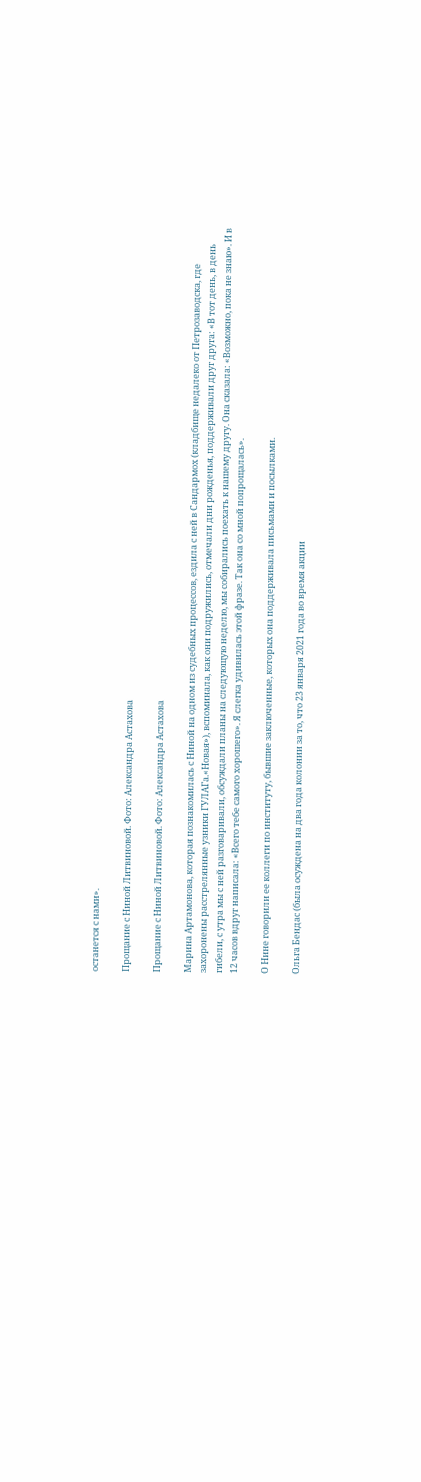останется с нами».

Прощание с Ниной Литвиновой. Фото: Александра Астахова

Прощание с Ниной Литвиновой. Фото: Александра Астахова

Марина Артамонова, которая познакомилась с Ниной на одном из судебных процессов, ездила с ней в Сандармох (кладбище недалеко от Петрозаводска, где захоронены расстрелянные узники ГУЛАГа.«Новая»), вспоминала, как они подружились, отмечали дни рожденья, поддерживали друг друга: «В тот день, в день гибели, с утра мы с ней разговаривали, обсуждали планы на следующую неделю, мы собирались поехать к нашему другу. Она сказала: «Возможно, пока не знаю». И в 12 часов вдруг написала: «Всего тебе самого хорошего». Я слегка удивилась этой фразе. Так она со мной попрощалась».

О Нине говорили ее коллеги по институту, бывшие заключенные, которых она поддерживала письмами и посылками.

Ольга Бендас (была осуждена на два года колонии за то, что 23 января 2021 года во время акции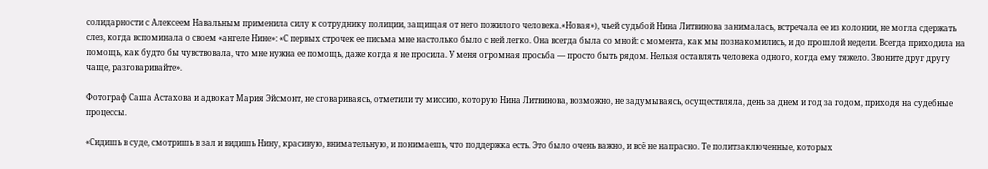солидарности с Алексеем Навальным применила силу к сотруднику полиции, защищая от него пожилого человека.«Новая»), чьей судьбой Нина Литвинова занималась, встречала ее из колонии, не могла сдержать слез, когда вспоминала о своем «ангеле Нине»: «С первых строчек ее письма мне настолько было с ней легко. Она всегда была со мной: с момента, как мы познакомились, и до прошлой недели. Всегда приходила на помощь, как будто бы чувствовала, что мне нужна ее помощь, даже когда я не просила. У меня огромная просьба — просто быть рядом. Нельзя оставлять человека одного, когда ему тяжело. Звоните друг другу чаще, разговаривайте».

Фотограф Саша Астахова и адвокат Мария Эйсмонт, не сговариваясь, отметили ту миссию, которую Нина Литвинова, возможно, не задумываясь, осуществляла, день за днем и год за годом, приходя на судебные процессы.

«Сидишь в суде, смотришь в зал и видишь Нину, красивую, внимательную, и понимаешь, что поддержка есть. Это было очень важно, и всё не напрасно. Те политзаключенные, которых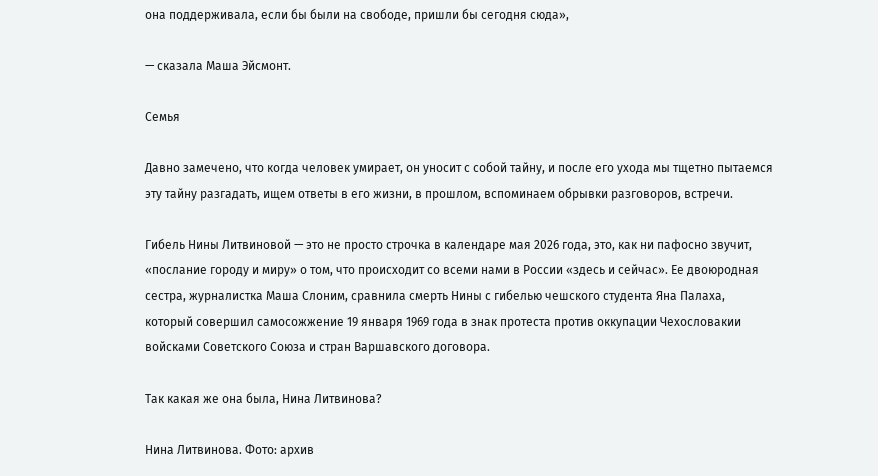она поддерживала, если бы были на свободе, пришли бы сегодня сюда»,

— сказала Маша Эйсмонт.

Семья

Давно замечено, что когда человек умирает, он уносит с собой тайну, и после его ухода мы тщетно пытаемся эту тайну разгадать, ищем ответы в его жизни, в прошлом, вспоминаем обрывки разговоров, встречи.

Гибель Нины Литвиновой — это не просто строчка в календаре мая 2026 года, это, как ни пафосно звучит, «послание городу и миру» о том, что происходит со всеми нами в России «здесь и сейчас». Ее двоюродная сестра, журналистка Маша Слоним, сравнила смерть Нины с гибелью чешского студента Яна Палаха, который совершил самосожжение 19 января 1969 года в знак протеста против оккупации Чехословакии войсками Советского Союза и стран Варшавского договора.

Так какая же она была, Нина Литвинова?

Нина Литвинова. Фото: архив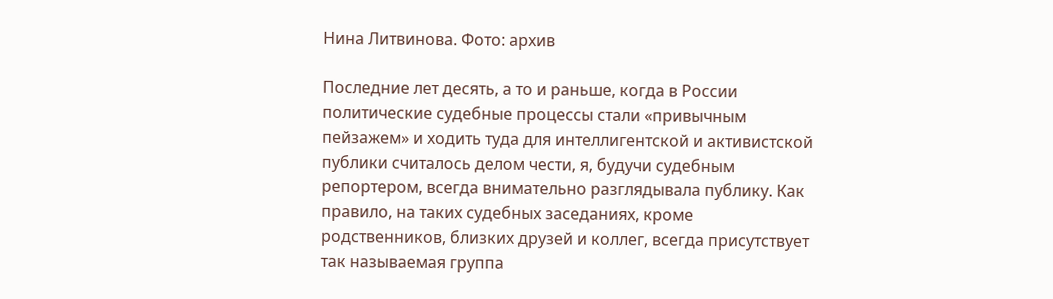Нина Литвинова. Фото: архив

Последние лет десять, а то и раньше, когда в России политические судебные процессы стали «привычным пейзажем» и ходить туда для интеллигентской и активистской публики считалось делом чести, я, будучи судебным репортером, всегда внимательно разглядывала публику. Как правило, на таких судебных заседаниях, кроме родственников, близких друзей и коллег, всегда присутствует так называемая группа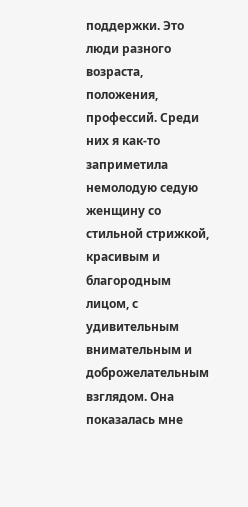поддержки. Это люди разного возраста, положения, профессий. Среди них я как-то заприметила немолодую седую женщину со стильной стрижкой, красивым и благородным лицом, с удивительным внимательным и доброжелательным взглядом. Она показалась мне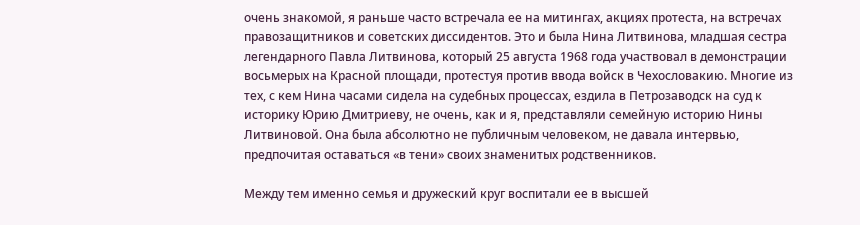очень знакомой, я раньше часто встречала ее на митингах, акциях протеста, на встречах правозащитников и советских диссидентов. Это и была Нина Литвинова, младшая сестра легендарного Павла Литвинова, который 25 августа 1968 года участвовал в демонстрации восьмерых на Красной площади, протестуя против ввода войск в Чехословакию. Многие из тех, с кем Нина часами сидела на судебных процессах, ездила в Петрозаводск на суд к историку Юрию Дмитриеву, не очень, как и я, представляли семейную историю Нины Литвиновой. Она была абсолютно не публичным человеком, не давала интервью, предпочитая оставаться «в тени» своих знаменитых родственников.

Между тем именно семья и дружеский круг воспитали ее в высшей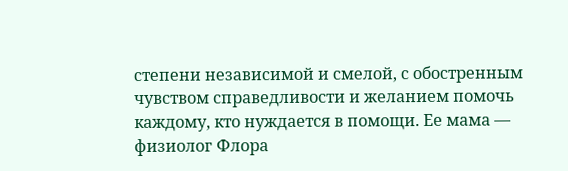степени независимой и смелой, с обостренным чувством справедливости и желанием помочь каждому, кто нуждается в помощи. Ее мама — физиолог Флора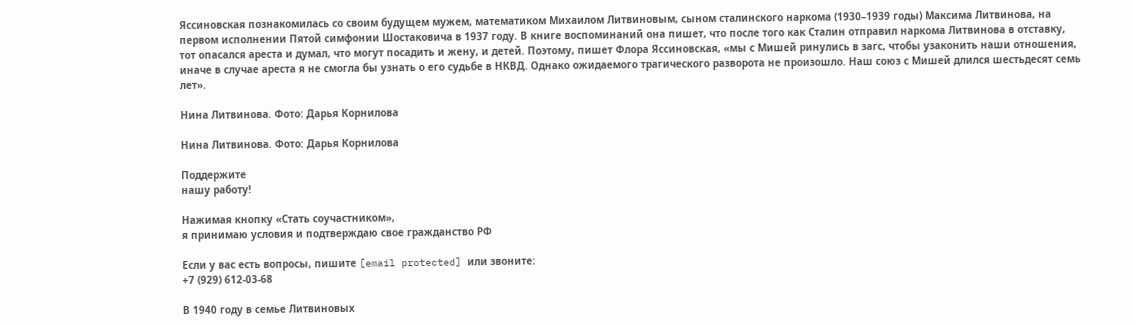Яссиновская познакомилась со своим будущем мужем, математиком Михаилом Литвиновым, сыном сталинского наркома (1930–1939 годы) Максима Литвинова, на первом исполнении Пятой симфонии Шостаковича в 1937 году. В книге воспоминаний она пишет, что после того как Сталин отправил наркома Литвинова в отставку, тот опасался ареста и думал, что могут посадить и жену, и детей. Поэтому, пишет Флора Яссиновская, «мы с Мишей ринулись в загс, чтобы узаконить наши отношения, иначе в случае ареста я не смогла бы узнать о его судьбе в НКВД. Однако ожидаемого трагического разворота не произошло. Наш союз с Мишей длился шестьдесят семь лет».

Нина Литвинова. Фото: Дарья Корнилова

Нина Литвинова. Фото: Дарья Корнилова

Поддержите
нашу работу!

Нажимая кнопку «Стать соучастником»,
я принимаю условия и подтверждаю свое гражданство РФ

Если у вас есть вопросы, пишите [email protected] или звоните:
+7 (929) 612-03-68

В 1940 году в семье Литвиновых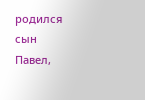родился сын Павел,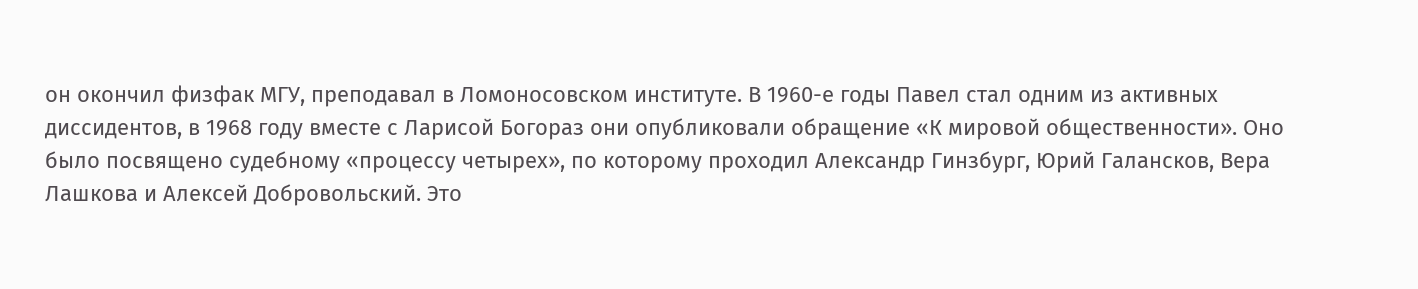он окончил физфак МГУ, преподавал в Ломоносовском институте. В 1960-е годы Павел стал одним из активных диссидентов, в 1968 году вместе с Ларисой Богораз они опубликовали обращение «К мировой общественности». Оно было посвящено судебному «процессу четырех», по которому проходил Александр Гинзбург, Юрий Галансков, Вера Лашкова и Алексей Добровольский. Это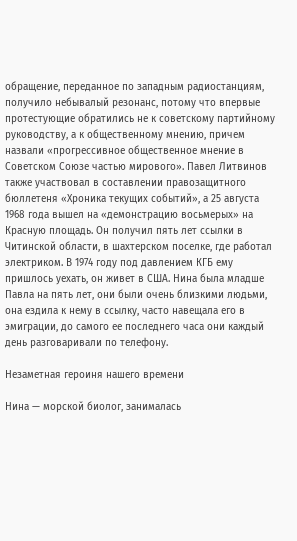обращение, переданное по западным радиостанциям, получило небывалый резонанс, потому что впервые протестующие обратились не к советскому партийному руководству, а к общественному мнению, причем назвали «прогрессивное общественное мнение в Советском Союзе частью мирового». Павел Литвинов также участвовал в составлении правозащитного бюллетеня «Хроника текущих событий», а 25 августа 1968 года вышел на «демонстрацию восьмерых» на Красную площадь. Он получил пять лет ссылки в Читинской области, в шахтерском поселке, где работал электриком. В 1974 году под давлением КГБ ему пришлось уехать, он живет в США. Нина была младше Павла на пять лет, они были очень близкими людьми, она ездила к нему в ссылку, часто навещала его в эмиграции, до самого ее последнего часа они каждый день разговаривали по телефону.

Незаметная героиня нашего времени

Нина — морской биолог, занималась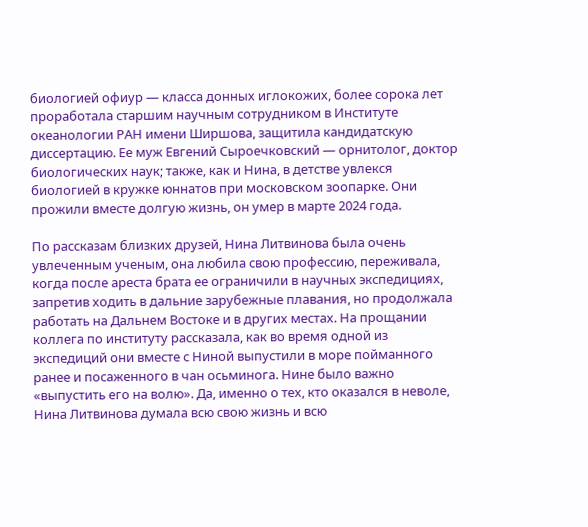биологией офиур — класса донных иглокожих, более сорока лет проработала старшим научным сотрудником в Институте океанологии РАН имени Ширшова, защитила кандидатскую диссертацию. Ее муж Евгений Сыроечковский — орнитолог, доктор биологических наук; также, как и Нина, в детстве увлекся биологией в кружке юннатов при московском зоопарке. Они прожили вместе долгую жизнь, он умер в марте 2024 года.

По рассказам близких друзей, Нина Литвинова была очень увлеченным ученым, она любила свою профессию, переживала, когда после ареста брата ее ограничили в научных экспедициях, запретив ходить в дальние зарубежные плавания, но продолжала работать на Дальнем Востоке и в других местах. На прощании коллега по институту рассказала, как во время одной из экспедиций они вместе с Ниной выпустили в море пойманного ранее и посаженного в чан осьминога. Нине было важно «выпустить его на волю». Да, именно о тех, кто оказался в неволе, Нина Литвинова думала всю свою жизнь и всю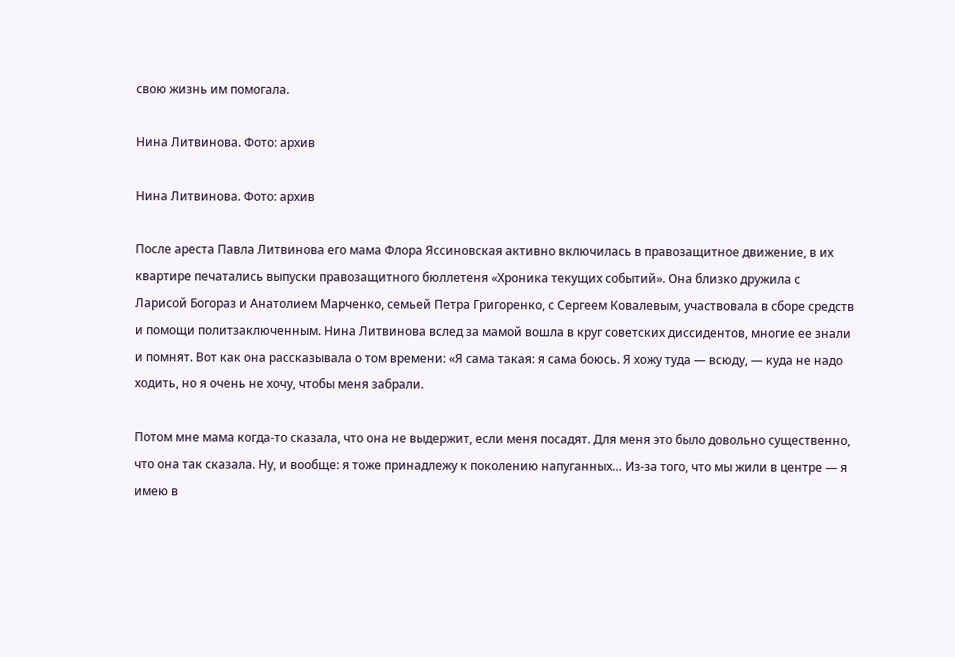свою жизнь им помогала.

Нина Литвинова. Фото: архив

Нина Литвинова. Фото: архив

После ареста Павла Литвинова его мама Флора Яссиновская активно включилась в правозащитное движение, в их квартире печатались выпуски правозащитного бюллетеня «Хроника текущих событий». Она близко дружила с Ларисой Богораз и Анатолием Марченко, семьей Петра Григоренко, с Сергеем Ковалевым, участвовала в сборе средств и помощи политзаключенным. Нина Литвинова вслед за мамой вошла в круг советских диссидентов, многие ее знали и помнят. Вот как она рассказывала о том времени: «Я сама такая: я сама боюсь. Я хожу туда — всюду, — куда не надо ходить, но я очень не хочу, чтобы меня забрали.

Потом мне мама когда-то сказала, что она не выдержит, если меня посадят. Для меня это было довольно существенно, что она так сказала. Ну, и вообще: я тоже принадлежу к поколению напуганных… Из-за того, что мы жили в центре — я имею в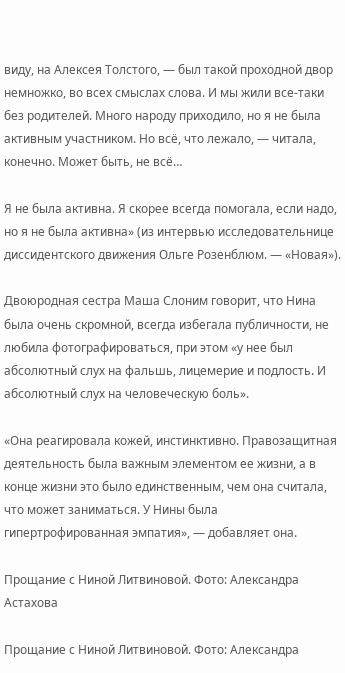виду, на Алексея Толстого, — был такой проходной двор немножко, во всех смыслах слова. И мы жили все-таки без родителей. Много народу приходило, но я не была активным участником. Но всё, что лежало, — читала, конечно. Может быть, не всё…

Я не была активна. Я скорее всегда помогала, если надо, но я не была активна» (из интервью исследовательнице диссидентского движения Ольге Розенблюм. — «Новая»).

Двоюродная сестра Маша Слоним говорит, что Нина была очень скромной, всегда избегала публичности, не любила фотографироваться, при этом «у нее был абсолютный слух на фальшь, лицемерие и подлость. И абсолютный слух на человеческую боль».

«Она реагировала кожей, инстинктивно. Правозащитная деятельность была важным элементом ее жизни, а в конце жизни это было единственным, чем она считала, что может заниматься. У Нины была гипертрофированная эмпатия», — добавляет она.

Прощание с Ниной Литвиновой. Фото: Александра Астахова

Прощание с Ниной Литвиновой. Фото: Александра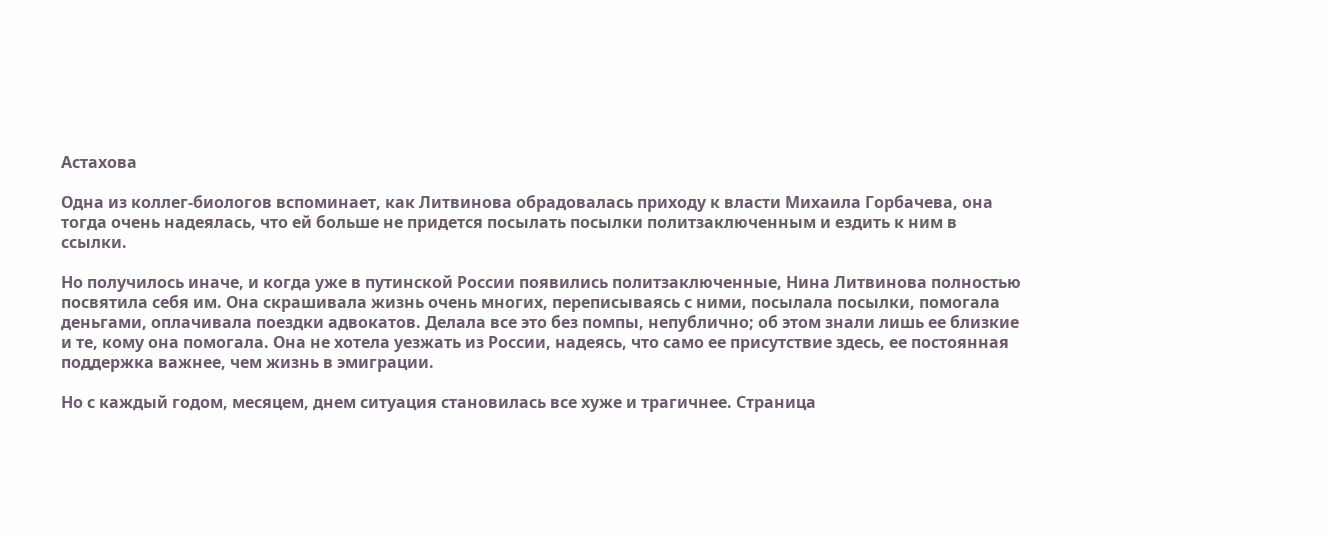Астахова

Одна из коллег-биологов вспоминает, как Литвинова обрадовалась приходу к власти Михаила Горбачева, она тогда очень надеялась, что ей больше не придется посылать посылки политзаключенным и ездить к ним в ссылки.

Но получилось иначе, и когда уже в путинской России появились политзаключенные, Нина Литвинова полностью посвятила себя им. Она скрашивала жизнь очень многих, переписываясь с ними, посылала посылки, помогала деньгами, оплачивала поездки адвокатов. Делала все это без помпы, непублично; об этом знали лишь ее близкие и те, кому она помогала. Она не хотела уезжать из России, надеясь, что само ее присутствие здесь, ее постоянная поддержка важнее, чем жизнь в эмиграции.

Но с каждый годом, месяцем, днем ситуация становилась все хуже и трагичнее. Страница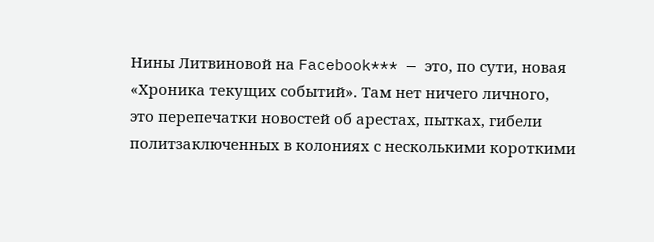Нины Литвиновой на Facebook*** — это, по сути, новая «Хроника текущих событий». Там нет ничего личного, это перепечатки новостей об арестах, пытках, гибели политзаключенных в колониях с несколькими короткими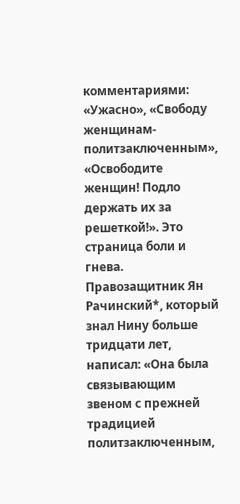комментариями: «Ужасно», «Свободу женщинам-политзаключенным», «Освободите женщин! Подло держать их за решеткой!». Это страница боли и гнева. Правозащитник Ян Рачинский*, который знал Нину больше тридцати лет, написал: «Она была связывающим звеном с прежней традицией политзаключенным,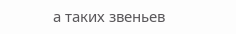а таких звеньев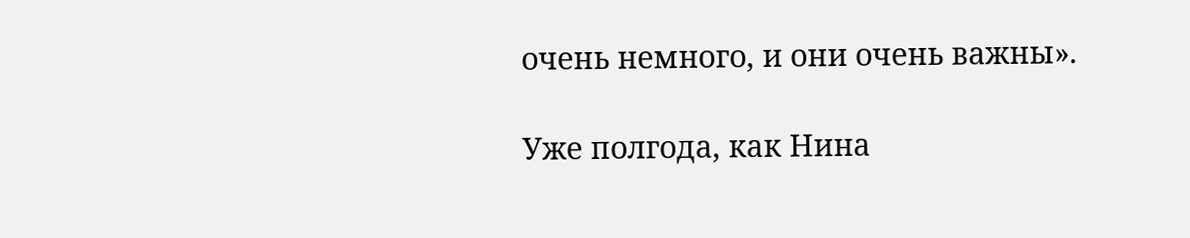очень немного, и они очень важны».

Уже полгода, как Нина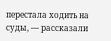перестала ходить на суды, — рассказали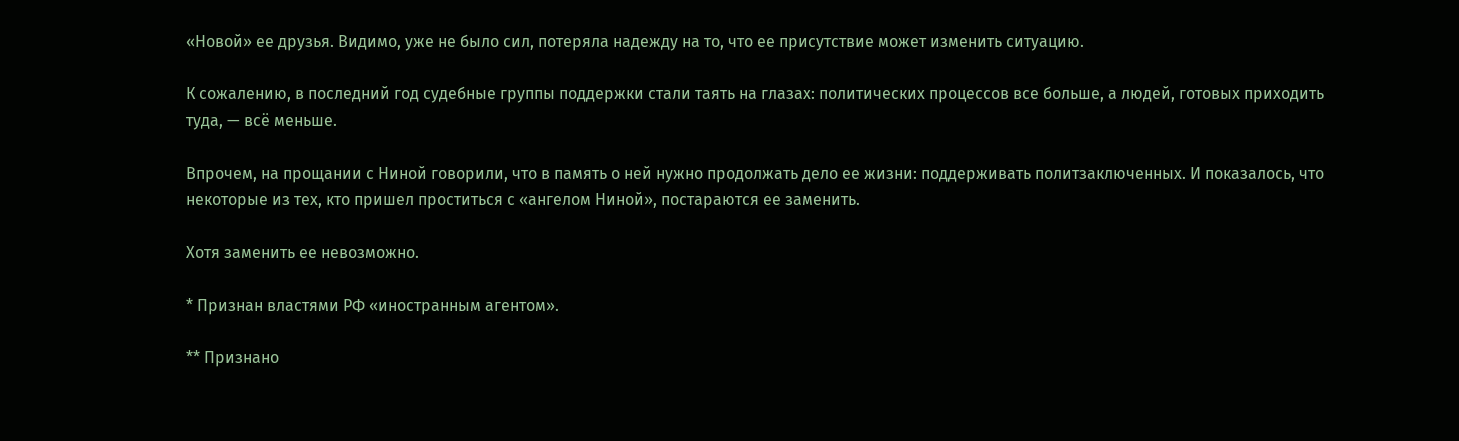«Новой» ее друзья. Видимо, уже не было сил, потеряла надежду на то, что ее присутствие может изменить ситуацию.

К сожалению, в последний год судебные группы поддержки стали таять на глазах: политических процессов все больше, а людей, готовых приходить туда, — всё меньше.

Впрочем, на прощании с Ниной говорили, что в память о ней нужно продолжать дело ее жизни: поддерживать политзаключенных. И показалось, что некоторые из тех, кто пришел проститься с «ангелом Ниной», постараются ее заменить.

Хотя заменить ее невозможно.

* Признан властями РФ «иностранным агентом».

** Признано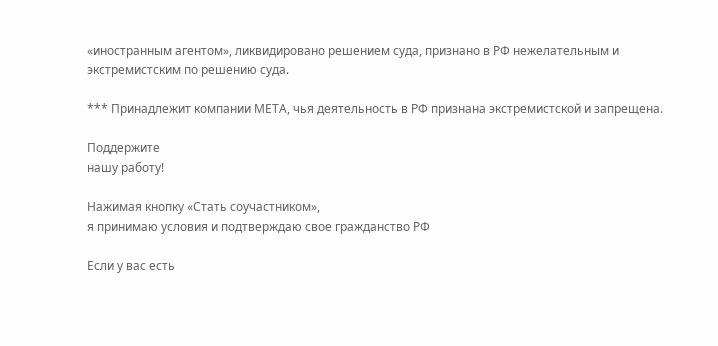«иностранным агентом», ликвидировано решением суда, признано в РФ нежелательным и экстремистским по решению суда.

*** Принадлежит компании МЕТА, чья деятельность в РФ признана экстремистской и запрещена.

Поддержите
нашу работу!

Нажимая кнопку «Стать соучастником»,
я принимаю условия и подтверждаю свое гражданство РФ

Если у вас есть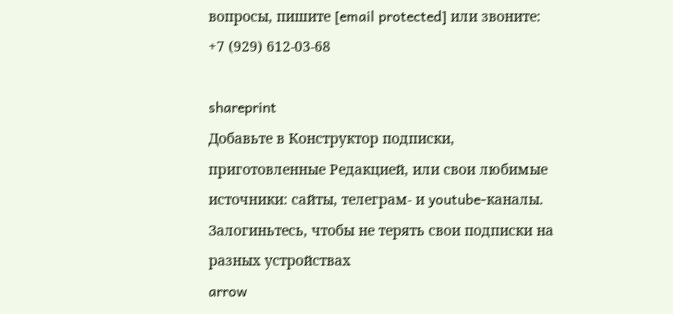вопросы, пишите [email protected] или звоните:
+7 (929) 612-03-68

shareprint
Добавьте в Конструктор подписки, приготовленные Редакцией, или свои любимые источники: сайты, телеграм- и youtube-каналы. Залогиньтесь, чтобы не терять свои подписки на разных устройствах
arrow